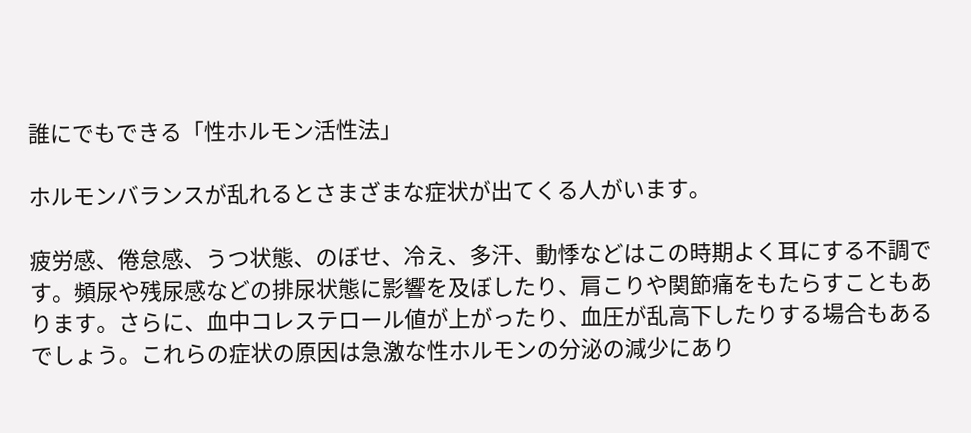誰にでもできる「性ホルモン活性法」

ホルモンバランスが乱れるとさまざまな症状が出てくる人がいます。

疲労感、倦怠感、うつ状態、のぼせ、冷え、多汗、動悸などはこの時期よく耳にする不調です。頻尿や残尿感などの排尿状態に影響を及ぼしたり、肩こりや関節痛をもたらすこともあります。さらに、血中コレステロール値が上がったり、血圧が乱高下したりする場合もあるでしょう。これらの症状の原因は急激な性ホルモンの分泌の減少にあり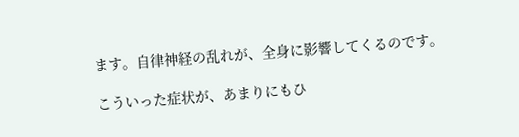ます。自律神経の乱れが、全身に影響してくるのです。

こういった症状が、あまりにもひ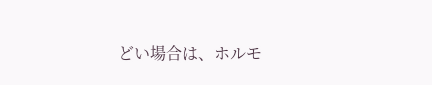どい場合は、ホルモ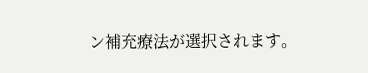ン補充療法が選択されます。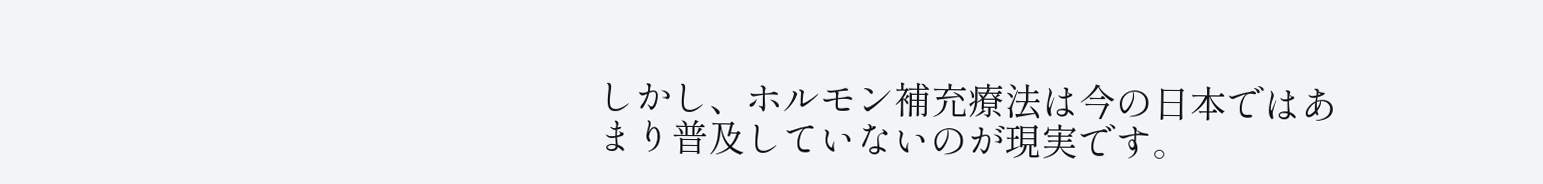しかし、ホルモン補充療法は今の日本ではあまり普及していないのが現実です。